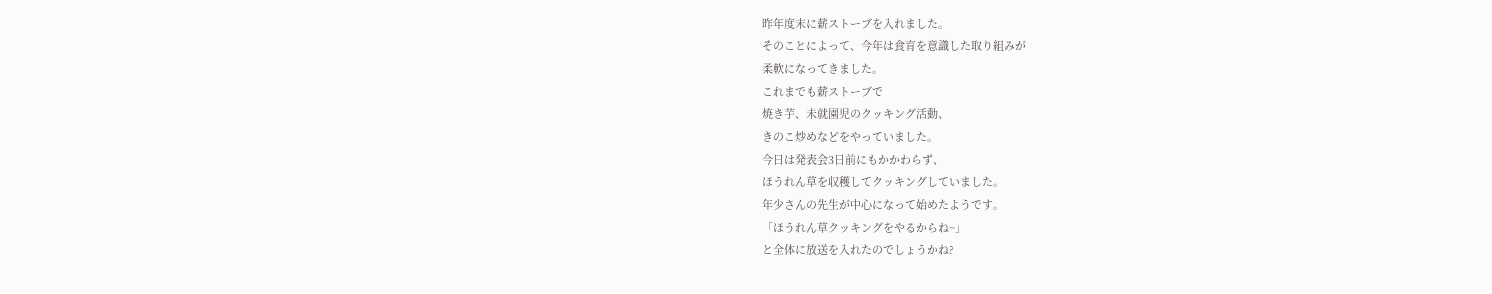昨年度末に薪ストーブを入れました。
そのことによって、今年は食育を意識した取り組みが
柔軟になってきました。
これまでも薪ストーブで
焼き芋、未就園児のクッキング活動、
きのこ炒めなどをやっていました。
今日は発表会3日前にもかかわらず、
ほうれん草を収穫してクッキングしていました。
年少さんの先生が中心になって始めたようです。
「ほうれん草クッキングをやるからね~」
と全体に放送を入れたのでしょうかね?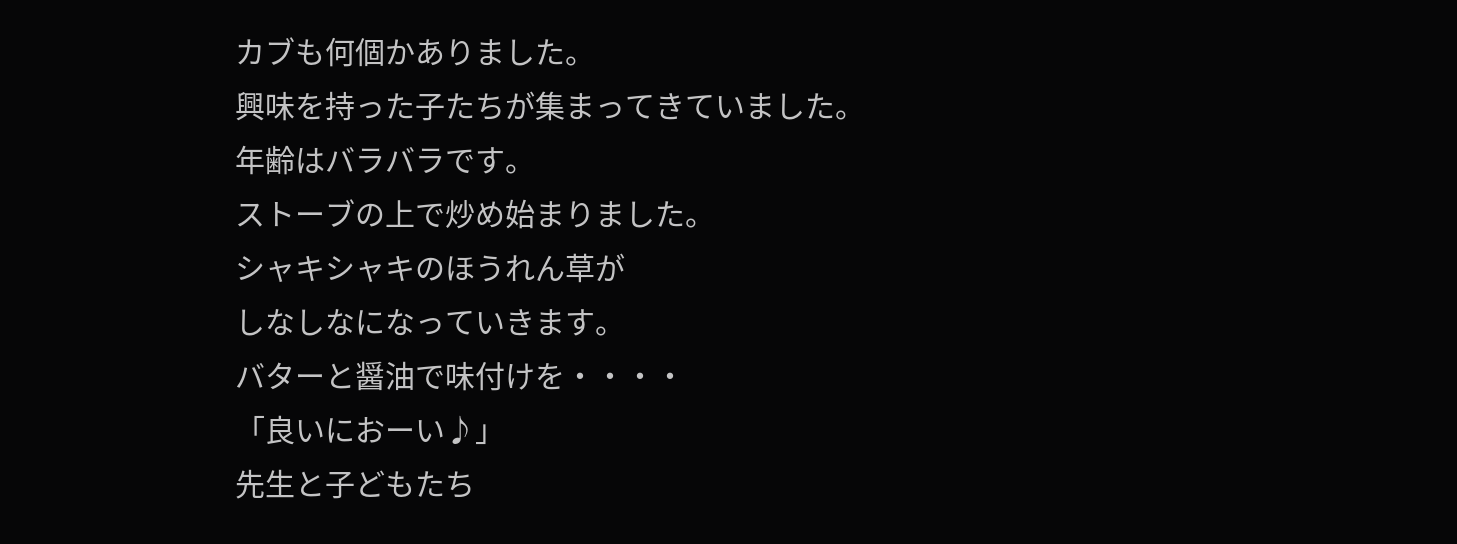カブも何個かありました。
興味を持った子たちが集まってきていました。
年齢はバラバラです。
ストーブの上で炒め始まりました。
シャキシャキのほうれん草が
しなしなになっていきます。
バターと醤油で味付けを・・・・
「良いにおーい♪」
先生と子どもたち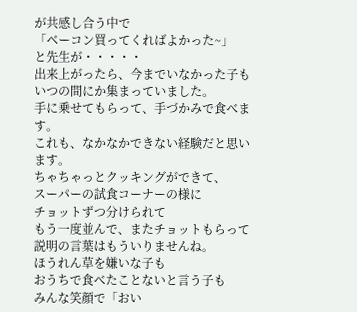が共感し合う中で
「ベーコン買ってくればよかった~」
と先生が・・・・・
出来上がったら、今までいなかった子も
いつの間にか集まっていました。
手に乗せてもらって、手づかみで食べます。
これも、なかなかできない経験だと思います。
ちゃちゃっとクッキングができて、
スーパーの試食コーナーの様に
チョットずつ分けられて
もう一度並んで、またチョットもらって
説明の言葉はもういりませんね。
ほうれん草を嫌いな子も
おうちで食べたことないと言う子も
みんな笑顔で「おい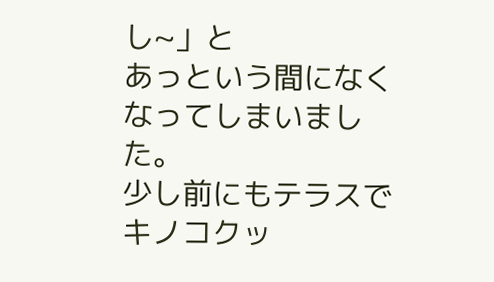し~」と
あっという間になくなってしまいました。
少し前にもテラスでキノコクッ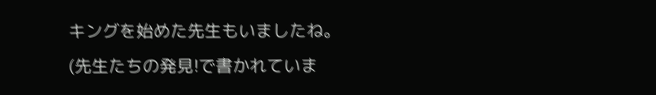キングを始めた先生もいましたね。
(先生たちの発見!で書かれていま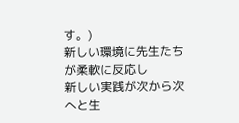す。)
新しい環境に先生たちが柔軟に反応し
新しい実践が次から次へと生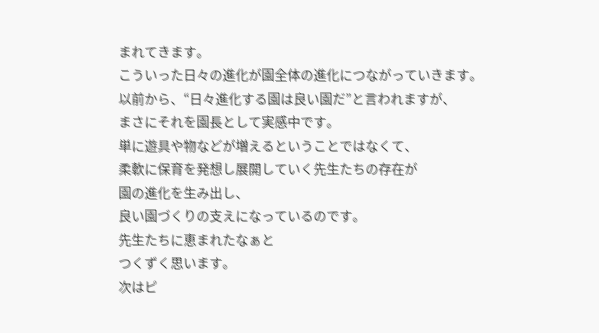まれてきます。
こういった日々の進化が園全体の進化につながっていきます。
以前から、“日々進化する園は良い園だ”と言われますが、
まさにそれを園長として実感中です。
単に遊具や物などが増えるということではなくて、
柔軟に保育を発想し展開していく先生たちの存在が
園の進化を生み出し、
良い園づくりの支えになっているのです。
先生たちに恵まれたなぁと
つくずく思います。
次はピ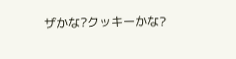ザかな?クッキーかな?